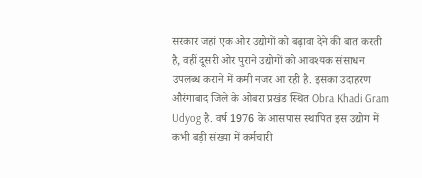सरकार जहां एक ओर उद्योगों को बढ़ावा देने की बात करती है, वहीं दूसरी ओर पुराने उद्योगों को आवश्यक संसाधन उपलब्ध कराने में कमी नजर आ रही है. इसका उदाहरण औरंगाबाद जिले के ओबरा प्रखंड स्थित Obra Khadi Gram Udyog है. वर्ष 1976 के आसपास स्थापित इस उद्योग में कभी बड़ी संख्या में कर्मचारी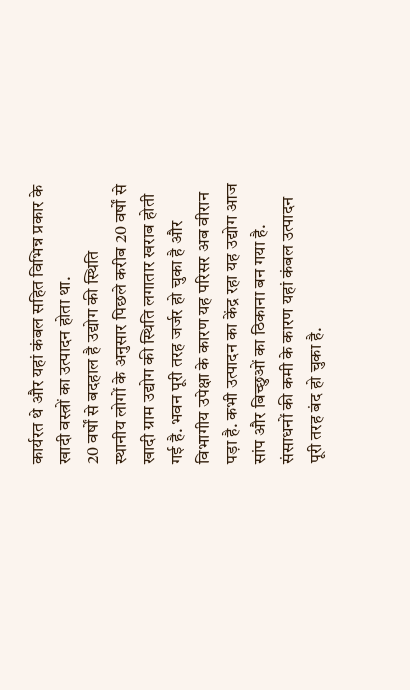कार्यरत थे और यहां कंबल सहित विभिन्न प्रकार के खादी वस्त्रों का उत्पादन होता था.
20 वर्षों से बदहाल है उद्योग की स्थिति
स्थानीय लोगों के अनुसार पिछले करीब 20 वर्षों से खादी ग्राम उद्योग की स्थिति लगातार खराब होती गई है. भवन पूरी तरह जर्जर हो चुका है और विभागीय उपेक्षा के कारण यह परिसर अब वीरान पड़ा है. कभी उत्पादन का केंद्र रहा यह उद्योग आज सांप और बिच्छुओं का ठिकाना बन गया है. संसाधनों की कमी के कारण यहां कंबल उत्पादन पूरी तरह बंद हो चुका है.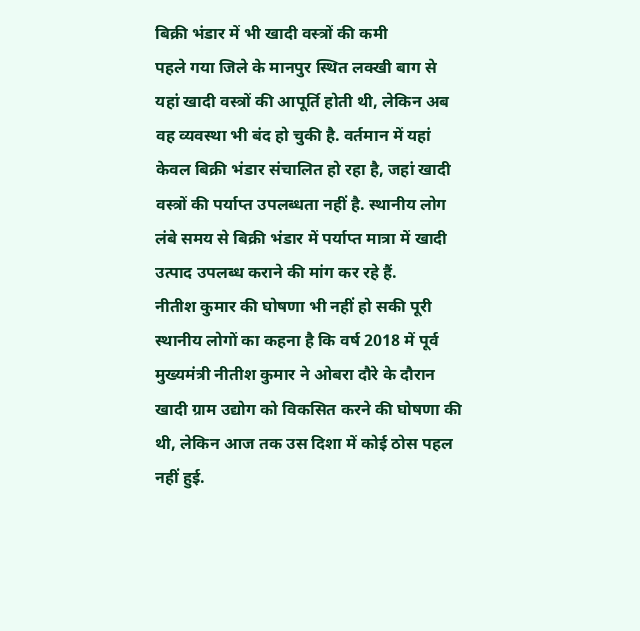बिक्री भंडार में भी खादी वस्त्रों की कमी
पहले गया जिले के मानपुर स्थित लक्खी बाग से यहां खादी वस्त्रों की आपूर्ति होती थी, लेकिन अब वह व्यवस्था भी बंद हो चुकी है. वर्तमान में यहां केवल बिक्री भंडार संचालित हो रहा है, जहां खादी वस्त्रों की पर्याप्त उपलब्धता नहीं है. स्थानीय लोग लंबे समय से बिक्री भंडार में पर्याप्त मात्रा में खादी उत्पाद उपलब्ध कराने की मांग कर रहे हैं.
नीतीश कुमार की घोषणा भी नहीं हो सकी पूरी
स्थानीय लोगों का कहना है कि वर्ष 2018 में पूर्व मुख्यमंत्री नीतीश कुमार ने ओबरा दौरे के दौरान खादी ग्राम उद्योग को विकसित करने की घोषणा की थी, लेकिन आज तक उस दिशा में कोई ठोस पहल नहीं हुई.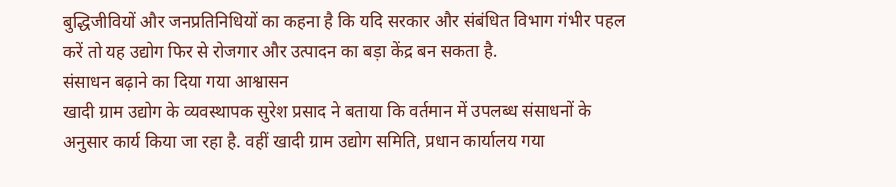बुद्धिजीवियों और जनप्रतिनिधियों का कहना है कि यदि सरकार और संबंधित विभाग गंभीर पहल करें तो यह उद्योग फिर से रोजगार और उत्पादन का बड़ा केंद्र बन सकता है.
संसाधन बढ़ाने का दिया गया आश्वासन
खादी ग्राम उद्योग के व्यवस्थापक सुरेश प्रसाद ने बताया कि वर्तमान में उपलब्ध संसाधनों के अनुसार कार्य किया जा रहा है. वहीं खादी ग्राम उद्योग समिति, प्रधान कार्यालय गया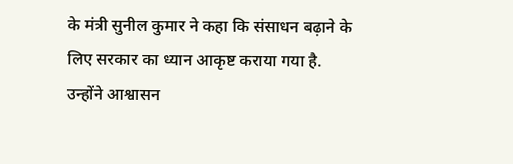के मंत्री सुनील कुमार ने कहा कि संसाधन बढ़ाने के लिए सरकार का ध्यान आकृष्ट कराया गया है. उन्होंने आश्वासन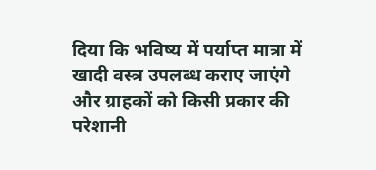दिया कि भविष्य में पर्याप्त मात्रा में खादी वस्त्र उपलब्ध कराए जाएंगे और ग्राहकों को किसी प्रकार की परेशानी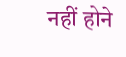नहीं होने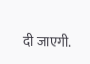दी जाएगी.